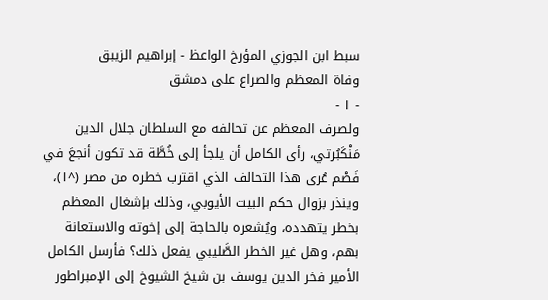سبط ابن الجوزي المؤرخ الواعظ - إبراهيم الزيبق
وفاة المعظم والصراع على دمشق
- ١ -
ولصرف المعظم عن تحالفه مع السلطان جلال الدين مَنْكَبُرتي، رأى الكامل أن يلجأ إلى خُطَّة قد تكون أنجعَ في فَصْم عُرى هذا التحالف الذي اقترب خطره من مصر (^١)، وينذر بزوال حكم البيت الأيوبي، وذلك بإشغال المعظم بخطر يتهدده، ويُشعره بالحاجة إلى إخوته والاستعانة بهم، وهل غير الخطر الصَّليبي يفعل ذلك؟ فأرسل الكامل الأمير فخر الدين يوسف بن شيخ الشيوخ إلى الإمبراطور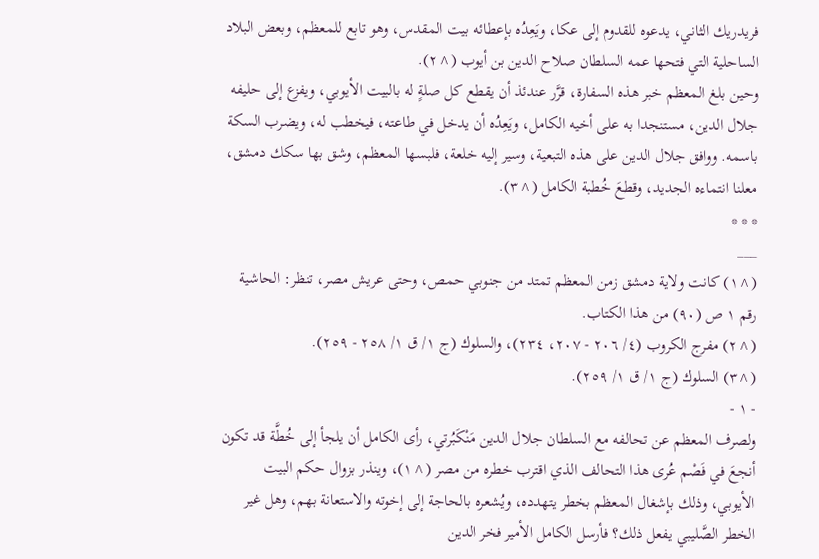فريدريك الثاني، يدعوه للقدوم إلى عكا، ويَعِدُه بإعطائه بيت المقدس، وهو تابع للمعظم، وبعض البلاد الساحلية التي فتحها عمه السلطان صلاح الدين بن أيوب (^٢).
وحين بلغ المعظم خبر هذه السفارة، قرَّر عندئذ أن يقطع كل صلةٍ له بالبيت الأيوبي، ويفزع إلى حليفه جلال الدين، مستنجدا به على أخيه الكامل، ويَعِدُه أن يدخل في طاعته، فيخطب له، ويضرب السكة باسمه. ووافق جلال الدين على هذه التبعية، وسير إليه خلعة، فلبسها المعظم، وشق بها سكك دمشق، معلنا انتماءه الجديد، وقطعَ خُطبة الكامل (^٣).
* * *
___
(^١) كانت ولاية دمشق زمن المعظم تمتد من جنوبي حمص، وحتى عريش مصر، تنظر: الحاشية رقم ١ ص (٩٠) من هذا الكتاب.
(^٢) مفرج الكروب (٤/ ٢٠٦ - ٢٠٧، ٢٣٤)، والسلوك (ج ١/ ق ١/ ٢٥٨ - ٢٥٩).
(^٣) السلوك (ج ١/ ق ١/ ٢٥٩).
- ١ -
ولصرف المعظم عن تحالفه مع السلطان جلال الدين مَنْكَبُرتي، رأى الكامل أن يلجأ إلى خُطَّة قد تكون أنجعَ في فَصْم عُرى هذا التحالف الذي اقترب خطره من مصر (^١)، وينذر بزوال حكم البيت الأيوبي، وذلك بإشغال المعظم بخطر يتهدده، ويُشعره بالحاجة إلى إخوته والاستعانة بهم، وهل غير الخطر الصَّليبي يفعل ذلك؟ فأرسل الكامل الأمير فخر الدين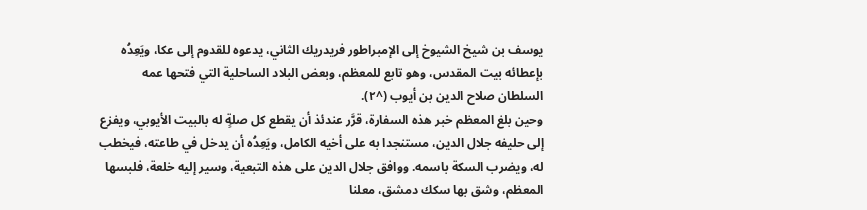يوسف بن شيخ الشيوخ إلى الإمبراطور فريدريك الثاني، يدعوه للقدوم إلى عكا، ويَعِدُه بإعطائه بيت المقدس، وهو تابع للمعظم، وبعض البلاد الساحلية التي فتحها عمه السلطان صلاح الدين بن أيوب (^٢).
وحين بلغ المعظم خبر هذه السفارة، قرَّر عندئذ أن يقطع كل صلةٍ له بالبيت الأيوبي، ويفزع إلى حليفه جلال الدين، مستنجدا به على أخيه الكامل، ويَعِدُه أن يدخل في طاعته، فيخطب له، ويضرب السكة باسمه. ووافق جلال الدين على هذه التبعية، وسير إليه خلعة، فلبسها المعظم، وشق بها سكك دمشق، معلنا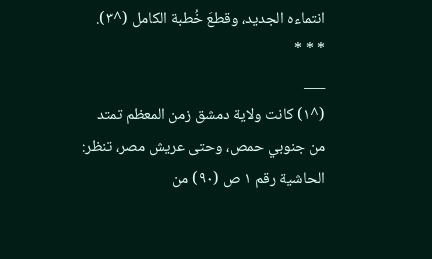انتماءه الجديد، وقطعَ خُطبة الكامل (^٣).
* * *
___
(^١) كانت ولاية دمشق زمن المعظم تمتد من جنوبي حمص، وحتى عريش مصر، تنظر: الحاشية رقم ١ ص (٩٠) من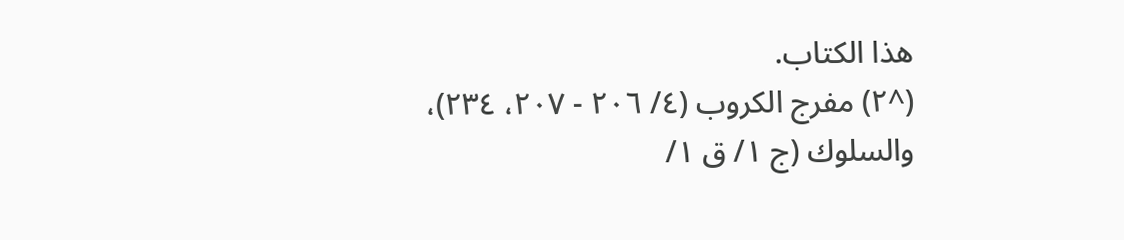هذا الكتاب.
(^٢) مفرج الكروب (٤/ ٢٠٦ - ٢٠٧، ٢٣٤)، والسلوك (ج ١/ ق ١/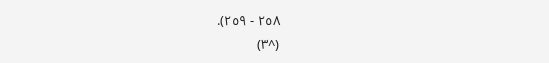٢٥٨ - ٢٥٩).
(^٣)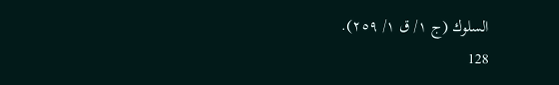السلوك (ج ١/ ق ١/ ٢٥٩).
128